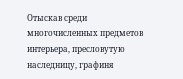Отыскав среди многочисленных предметов интерьера, пресловутую наследницу, графиня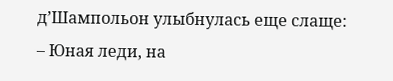д’Шампольон улыбнулась еще слаще:
– Юная леди, на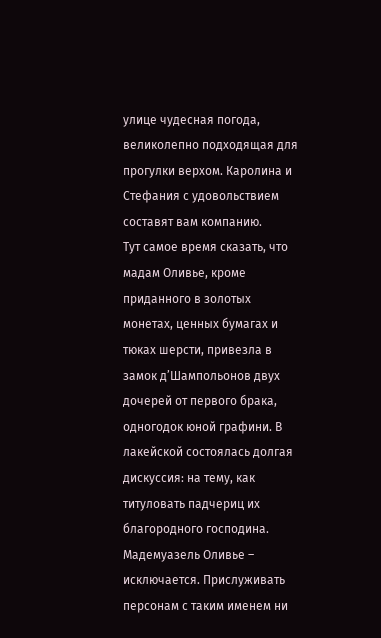улице чудесная погода, великолепно подходящая для прогулки верхом. Каролина и Стефания с удовольствием составят вам компанию.
Тут самое время сказать, что мадам Оливье, кроме приданного в золотых монетах, ценных бумагах и тюках шерсти, привезла в замок д’Шампольонов двух дочерей от первого брака, одногодок юной графини. В лакейской состоялась долгая дискуссия: на тему, как титуловать падчериц их благородного господина.
Мадемуазель Оливье – исключается. Прислуживать персонам с таким именем ни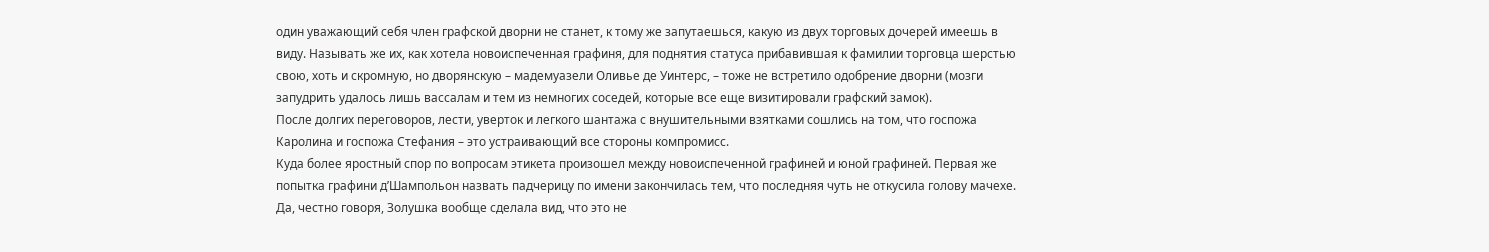один уважающий себя член графской дворни не станет, к тому же запутаешься, какую из двух торговых дочерей имеешь в виду. Называть же их, как хотела новоиспеченная графиня, для поднятия статуса прибавившая к фамилии торговца шерстью свою, хоть и скромную, но дворянскую – мадемуазели Оливье де Уинтерс, – тоже не встретило одобрение дворни (мозги запудрить удалось лишь вассалам и тем из немногих соседей, которые все еще визитировали графский замок).
После долгих переговоров, лести, уверток и легкого шантажа с внушительными взятками сошлись на том, что госпожа Каролина и госпожа Стефания – это устраивающий все стороны компромисс.
Куда более яростный спор по вопросам этикета произошел между новоиспеченной графиней и юной графиней. Первая же попытка графини д’Шампольон назвать падчерицу по имени закончилась тем, что последняя чуть не откусила голову мачехе. Да, честно говоря, Золушка вообще сделала вид, что это не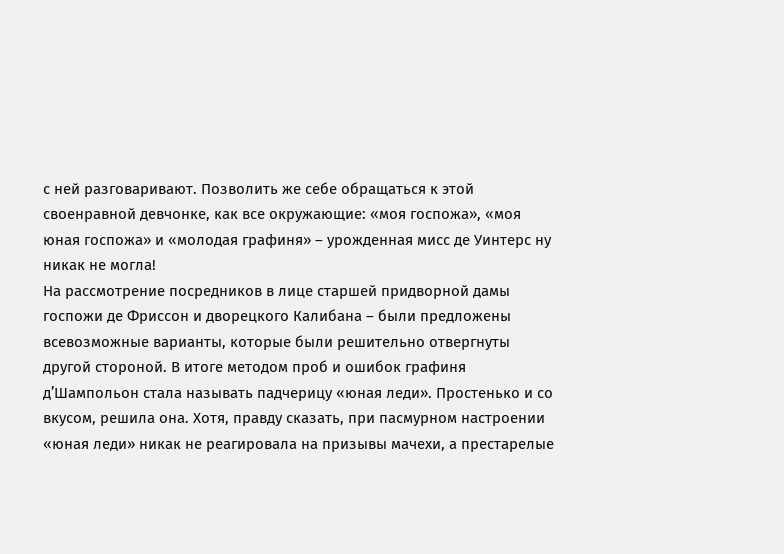с ней разговаривают. Позволить же себе обращаться к этой своенравной девчонке, как все окружающие: «моя госпожа», «моя юная госпожа» и «молодая графиня» – урожденная мисс де Уинтерс ну никак не могла!
На рассмотрение посредников в лице старшей придворной дамы госпожи де Фриссон и дворецкого Калибана – были предложены всевозможные варианты, которые были решительно отвергнуты другой стороной. В итоге методом проб и ошибок графиня д’Шампольон стала называть падчерицу «юная леди». Простенько и со вкусом, решила она. Хотя, правду сказать, при пасмурном настроении «юная леди» никак не реагировала на призывы мачехи, а престарелые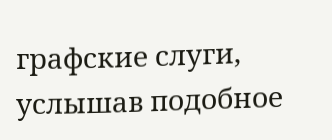графские слуги, услышав подобное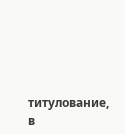титулование, в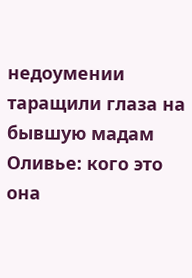недоумении таращили глаза на бывшую мадам Оливье: кого это она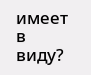имеет в виду?